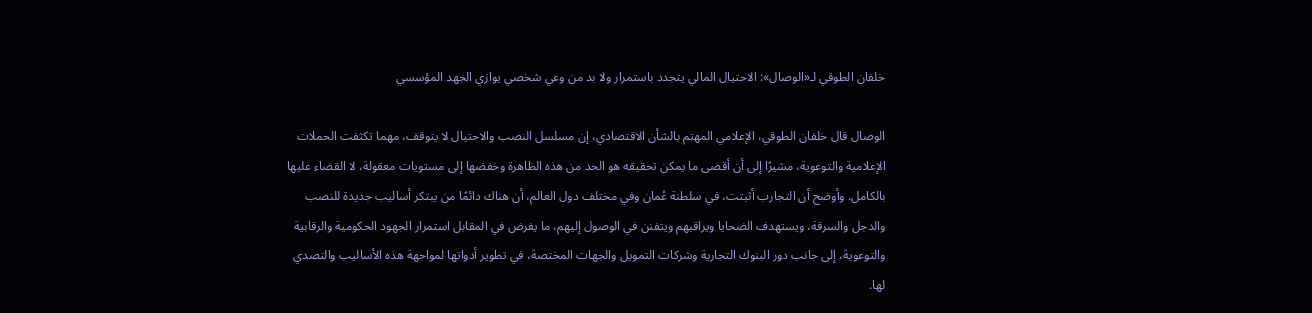خلفان الطوقي لـ«الوصال»: الاحتيال المالي يتجدد باستمرار ولا بد من وعي شخصي يوازي الجهد المؤسسي

الوصال قال خلفان الطوقي، الإعلامي المهتم بالشأن الاقتصادي، إن مسلسل النصب والاحتيال لا يتوقف، مهما تكثفت الحملات الإعلامية والتوعوية، مشيرًا إلى أن أقصى ما يمكن تحقيقه هو الحد من هذه الظاهرة وخفضها إلى مستويات معقولة، لا القضاء عليها بالكامل. وأوضح أن التجارب أثبتت، في سلطنة عُمان وفي مختلف دول العالم، أن هناك دائمًا من يبتكر أساليب جديدة للنصب والدجل والسرقة، ويستهدف الضحايا ويراقبهم ويتفنن في الوصول إليهم، ما يفرض في المقابل استمرار الجهود الحكومية والرقابية والتوعوية، إلى جانب دور البنوك التجارية وشركات التمويل والجهات المختصة، في تطوير أدواتها لمواجهة هذه الأساليب والتصدي لها.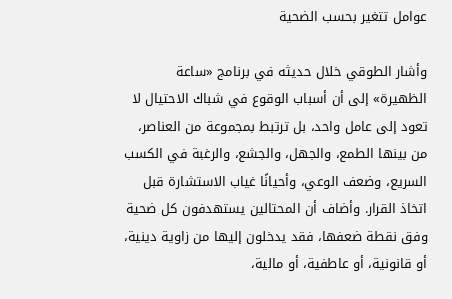عوامل تتغير بحسب الضحية

وأشار الطوقي خلال حديثه في برنامج «ساعة الظهيرة» إلى أن أسباب الوقوع في شباك الاحتيال لا تعود إلى عامل واحد، بل ترتبط بمجموعة من العناصر، من بينها الطمع، والجهل، والجشع، والرغبة في الكسب السريع، وضعف الوعي، وأحيانًا غياب الاستشارة قبل اتخاذ القرار. وأضاف أن المحتالين يستهدفون كل ضحية وفق نقطة ضعفها، فقد يدخلون إليها من زاوية دينية، أو قانونية، أو عاطفية، أو مالية،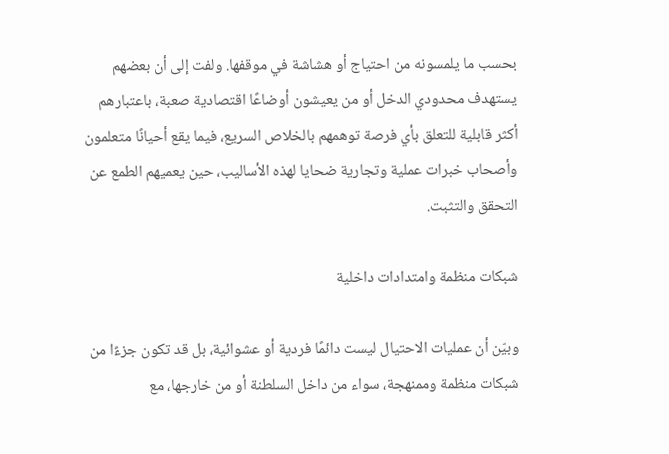بحسب ما يلمسونه من احتياج أو هشاشة في موقفها. ولفت إلى أن بعضهم يستهدف محدودي الدخل أو من يعيشون أوضاعًا اقتصادية صعبة، باعتبارهم أكثر قابلية للتعلق بأي فرصة توهمهم بالخلاص السريع، فيما يقع أحيانًا متعلمون وأصحاب خبرات عملية وتجارية ضحايا لهذه الأساليب، حين يعميهم الطمع عن التحقق والتثبت.

شبكات منظمة وامتدادات داخلية

وبيّن أن عمليات الاحتيال ليست دائمًا فردية أو عشوائية، بل قد تكون جزءًا من شبكات منظمة وممنهجة، سواء من داخل السلطنة أو من خارجها، مع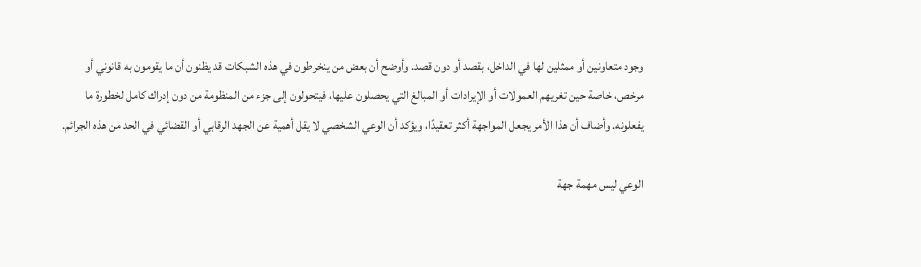وجود متعاونين أو ممثلين لها في الداخل، بقصد أو دون قصد. وأوضح أن بعض من ينخرطون في هذه الشبكات قد يظنون أن ما يقومون به قانوني أو مرخص، خاصة حين تغريهم العمولات أو الإيرادات أو المبالغ التي يحصلون عليها، فيتحولون إلى جزء من المنظومة من دون إدراك كامل لخطورة ما يفعلونه. وأضاف أن هذا الأمر يجعل المواجهة أكثر تعقيدًا، ويؤكد أن الوعي الشخصي لا يقل أهمية عن الجهد الرقابي أو القضائي في الحد من هذه الجرائم.

الوعي ليس مهمة جهة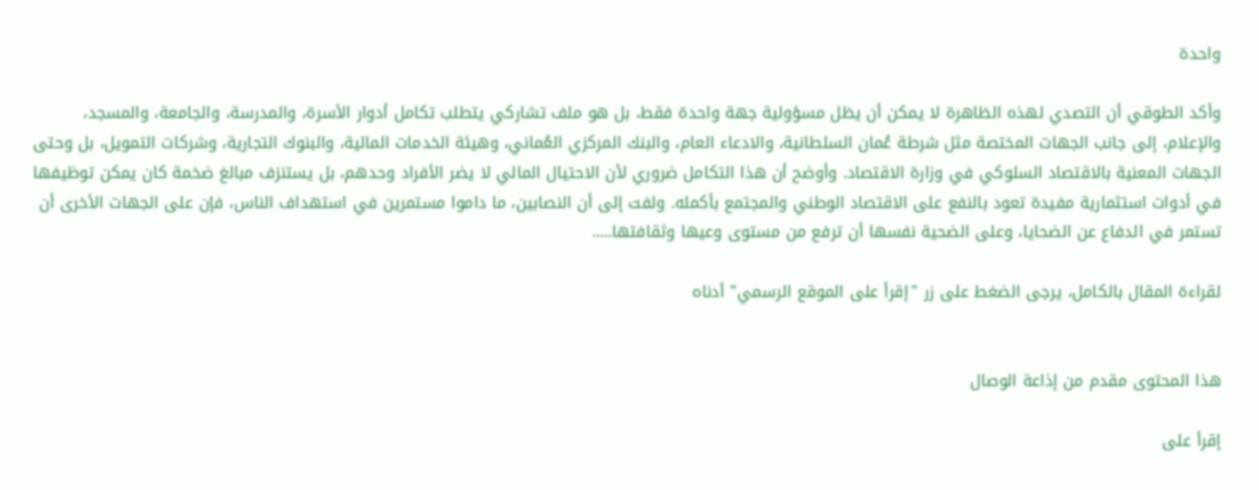واحدة

وأكد الطوقي أن التصدي لهذه الظاهرة لا يمكن أن يظل مسؤولية جهة واحدة فقط، بل هو ملف تشاركي يتطلب تكامل أدوار الأسرة، والمدرسة، والجامعة، والمسجد، والإعلام، إلى جانب الجهات المختصة مثل شرطة عُمان السلطانية، والادعاء العام، والبنك المركزي العُماني، وهيئة الخدمات المالية، والبنوك التجارية، وشركات التمويل، بل وحتى الجهات المعنية بالاقتصاد السلوكي في وزارة الاقتصاد. وأوضح أن هذا التكامل ضروري لأن الاحتيال المالي لا يضر الأفراد وحدهم، بل يستنزف مبالغ ضخمة كان يمكن توظيفها في أدوات استثمارية مفيدة تعود بالنفع على الاقتصاد الوطني والمجتمع بأكمله. ولفت إلى أن النصابين، ما داموا مستمرين في استهداف الناس، فإن على الجهات الأخرى أن تستمر في الدفاع عن الضحايا، وعلى الضحية نفسها أن ترفع من مستوى وعيها وثقافتها.....

لقراءة المقال بالكامل، يرجى الضغط على زر "إقرأ على الموقع الرسمي" أدناه


هذا المحتوى مقدم من إذاعة الوصال

إقرأ على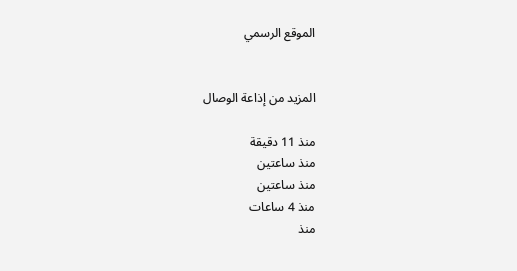الموقع الرسمي


المزيد من إذاعة الوصال

منذ 11 دقيقة
منذ ساعتين
منذ ساعتين
منذ 4 ساعات
منذ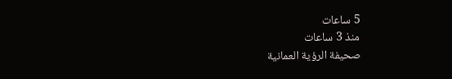5 ساعات
منذ 3 ساعات
صحيفة الرؤية العمانية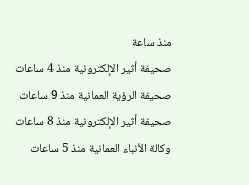منذ ساعة
صحيفة أثير الإلكترونية منذ 4 ساعات
صحيفة الرؤية العمانية منذ 9 ساعات
صحيفة أثير الإلكترونية منذ 8 ساعات
وكالة الأنباء العمانية منذ 5 ساعات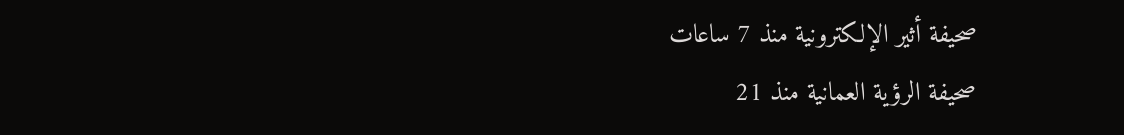صحيفة أثير الإلكترونية منذ 7 ساعات
صحيفة الرؤية العمانية منذ 21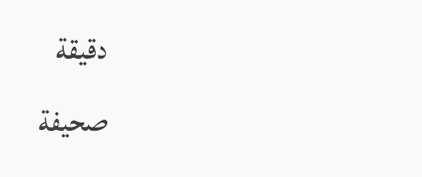دقيقة
صحيفة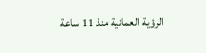الرؤية العمانية منذ 11 ساعة